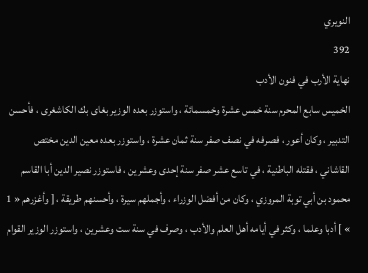النويري
392
نهاية الأرب في فنون الأدب
الخميس سابع المحرم سنة خمس عشرة وخمسمائة ، واستوزر بعده الوزير بغاى بك الكاشغرى ، فأحسن التدبير ، وكان أعور ، فصرفه في نصف صفر سنة ثمان عشرة ، واستوزر بعده معين الدين مختص القاشاني ، فقتله الباطنية ، في تاسع عشر صفر سنة إحدى وعشرين ، فاستوزر نصير الدين أبا القاسم محمود بن أبي توبة المروزي ، وكان من أفضل الوزراء ، وأجملهم سيرة ، وأحسنهم طريقة ، [ وأغزرهم « 1 » ] أدبا وعلما ، وكثر في أيامه أهل العلم والأدب ، وصرف في سنة ست وعشرين ، واستوزر الوزير القوام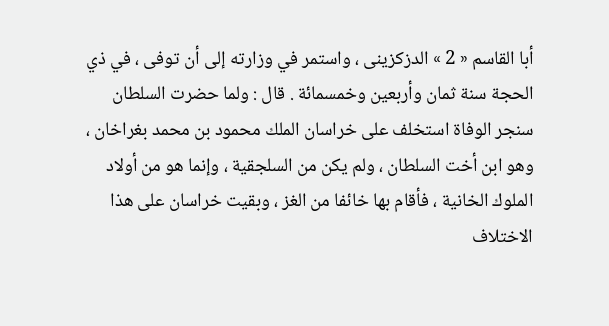أبا القاسم « 2 » الدزكزينى ، واستمر في وزارته إلى أن توفى ، في ذي الحجة سنة ثمان وأربعين وخمسمائة . قال : ولما حضرت السلطان سنجر الوفاة استخلف على خراسان الملك محمود بن محمد بغراخان ، وهو ابن أخت السلطان ، ولم يكن من السلجقية ، وإنما هو من أولاد الملوك الخانية ، فأقام بها خائفا من الغز ، وبقيت خراسان على هذا الاختلاف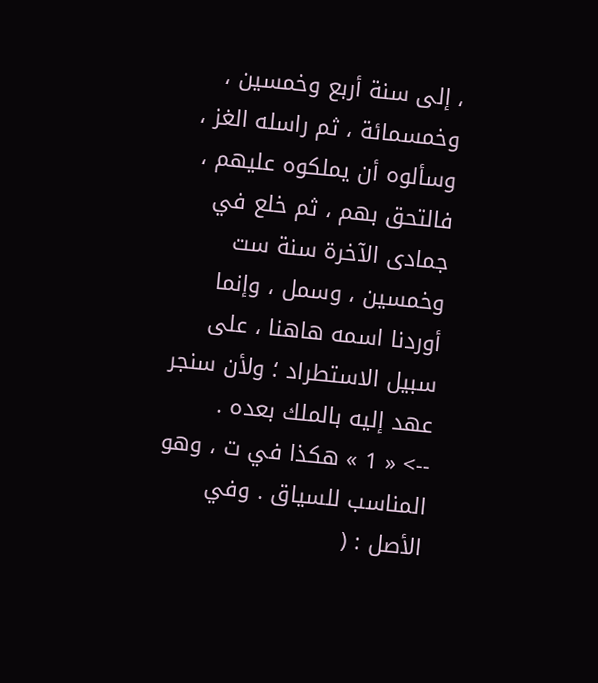، إلى سنة أربع وخمسين ، وخمسمائة ، ثم راسله الغز ، وسألوه أن يملكوه عليهم ، فالتحق بهم ، ثم خلع في جمادى الآخرة سنة ست وخمسين ، وسمل ، وإنما أوردنا اسمه هاهنا ، على سبيل الاستطراد ؛ ولأن سنجر عهد إليه بالملك بعده .
--> « 1 » هكذا في ت ، وهو المناسب للسياق . وفي الأصل : (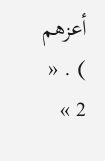أعزهم ) . « 2 »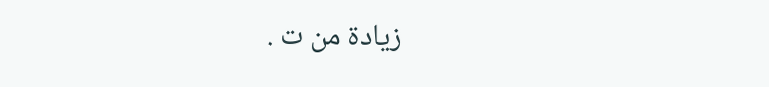زيادة من ت .